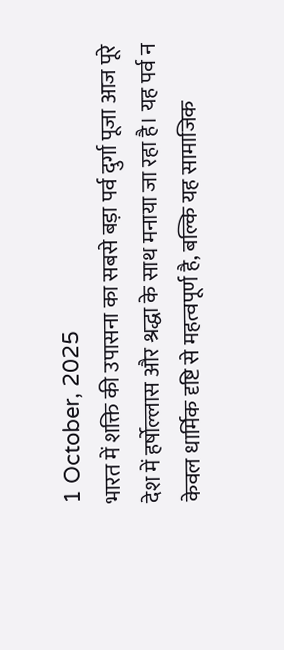1 October, 2025
भारत में शक्ति की उपासना का सबसे बड़ा पर्व दुर्गा पूजा आज पूरे देश में हर्षोल्लास और श्रद्धा के साथ मनाया जा रहा है। यह पर्व न केवल धार्मिक दृष्टि से महत्वपूर्ण है, बल्कि यह सामाजिक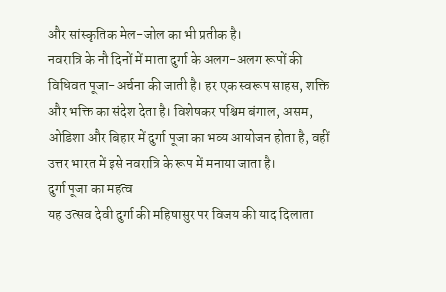और सांस्कृतिक मेल-जोल का भी प्रतीक है।
नवरात्रि के नौ दिनों में माता दुर्गा के अलग-अलग रूपों की विधिवत पूजा-अर्चना की जाती है। हर एक स्वरूप साहस, शक्ति और भक्ति का संदेश देता है। विशेषकर पश्चिम बंगाल, असम, ओडिशा और बिहार में दुर्गा पूजा का भव्य आयोजन होता है, वहीं उत्तर भारत में इसे नवरात्रि के रूप में मनाया जाता है।
दुर्गा पूजा का महत्व
यह उत्सव देवी दुर्गा की महिषासुर पर विजय की याद दिलाता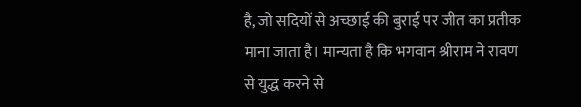है, जो सदियों से अच्छाई की बुराई पर जीत का प्रतीक माना जाता है। मान्यता है कि भगवान श्रीराम ने रावण से युद्ध करने से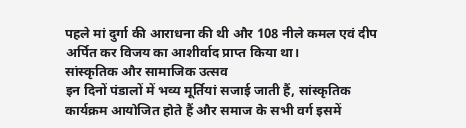पहले मां दुर्गा की आराधना की थी और 108 नीले कमल एवं दीप अर्पित कर विजय का आशीर्वाद प्राप्त किया था।
सांस्कृतिक और सामाजिक उत्सव
इन दिनों पंडालों में भव्य मूर्तियां सजाई जाती हैं, सांस्कृतिक कार्यक्रम आयोजित होते हैं और समाज के सभी वर्ग इसमें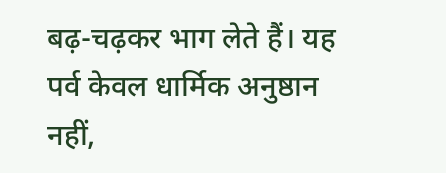बढ़-चढ़कर भाग लेते हैं। यह पर्व केवल धार्मिक अनुष्ठान नहीं,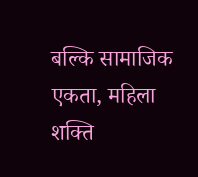बल्कि सामाजिक एकता, महिला शक्ति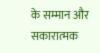के सम्मान और सकारात्मक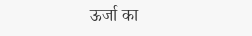ऊर्जा का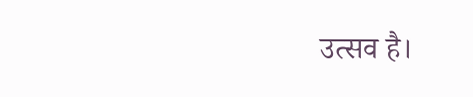उत्सव है।